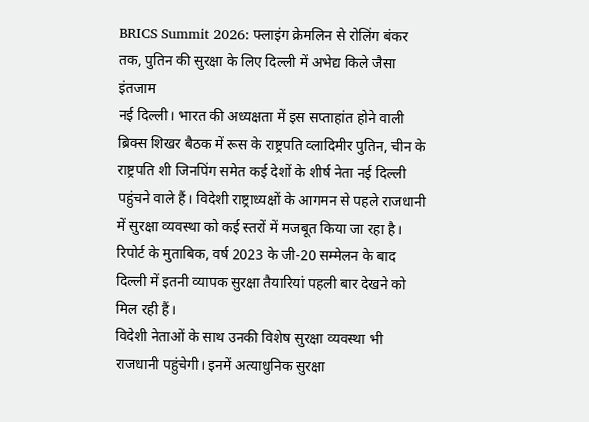BRICS Summit 2026: फ्लाइंग क्रेमलिन से रोलिंग बंकर तक, पुतिन की सुरक्षा के लिए दिल्ली में अभेद्य किले जैसा इंतजाम
नई दिल्ली। भारत की अध्यक्षता में इस सप्ताहांत होने वाली ब्रिक्स शिखर बैठक में रूस के राष्ट्रपति व्लादिमीर पुतिन, चीन के राष्ट्रपति शी जिनपिंग समेत कई देशों के शीर्ष नेता नई दिल्ली पहुंचने वाले हैं। विदेशी राष्ट्राध्यक्षों के आगमन से पहले राजधानी में सुरक्षा व्यवस्था को कई स्तरों में मजबूत किया जा रहा है। रिपोर्ट के मुताबिक, वर्ष 2023 के जी-20 सम्मेलन के बाद दिल्ली में इतनी व्यापक सुरक्षा तैयारियां पहली बार देखने को मिल रही हैं।
विदेशी नेताओं के साथ उनकी विशेष सुरक्षा व्यवस्था भी राजधानी पहुंचेगी। इनमें अत्याधुनिक सुरक्षा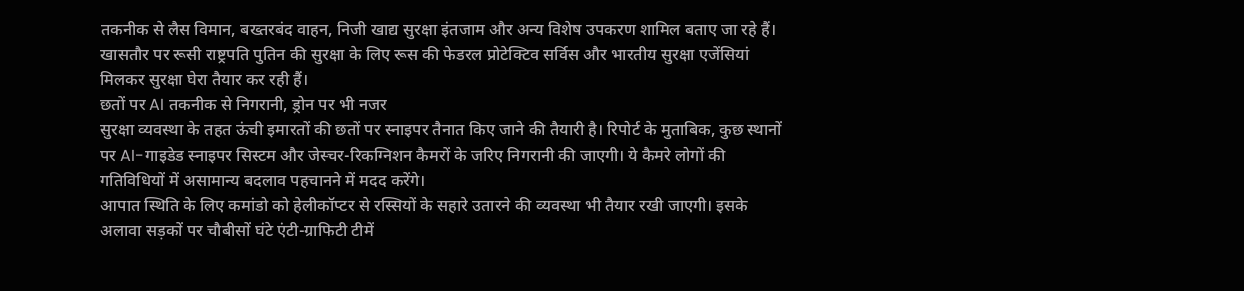तकनीक से लैस विमान, बख्तरबंद वाहन, निजी खाद्य सुरक्षा इंतजाम और अन्य विशेष उपकरण शामिल बताए जा रहे हैं। खासतौर पर रूसी राष्ट्रपति पुतिन की सुरक्षा के लिए रूस की फेडरल प्रोटेक्टिव सर्विस और भारतीय सुरक्षा एजेंसियां मिलकर सुरक्षा घेरा तैयार कर रही हैं।
छतों पर AI तकनीक से निगरानी, ड्रोन पर भी नजर
सुरक्षा व्यवस्था के तहत ऊंची इमारतों की छतों पर स्नाइपर तैनात किए जाने की तैयारी है। रिपोर्ट के मुताबिक, कुछ स्थानों पर AI-गाइडेड स्नाइपर सिस्टम और जेस्चर-रिकग्निशन कैमरों के जरिए निगरानी की जाएगी। ये कैमरे लोगों की गतिविधियों में असामान्य बदलाव पहचानने में मदद करेंगे।
आपात स्थिति के लिए कमांडो को हेलीकॉप्टर से रस्सियों के सहारे उतारने की व्यवस्था भी तैयार रखी जाएगी। इसके अलावा सड़कों पर चौबीसों घंटे एंटी-ग्राफिटी टीमें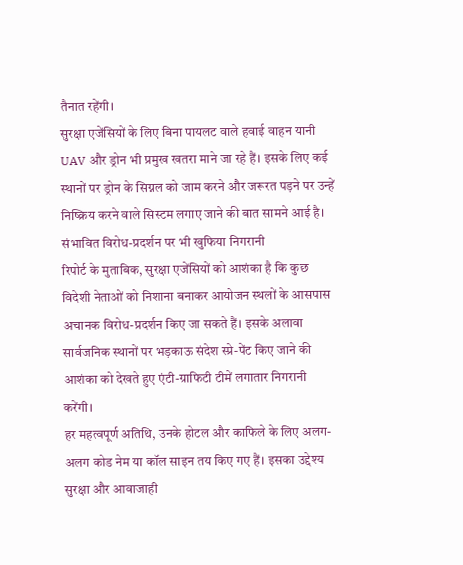तैनात रहेंगी।
सुरक्षा एजेंसियों के लिए बिना पायलट वाले हवाई वाहन यानी UAV और ड्रोन भी प्रमुख खतरा माने जा रहे हैं। इसके लिए कई स्थानों पर ड्रोन के सिग्नल को जाम करने और जरूरत पड़ने पर उन्हें निष्क्रिय करने वाले सिस्टम लगाए जाने की बात सामने आई है।
संभावित विरोध-प्रदर्शन पर भी खुफिया निगरानी
रिपोर्ट के मुताबिक, सुरक्षा एजेंसियों को आशंका है कि कुछ विदेशी नेताओं को निशाना बनाकर आयोजन स्थलों के आसपास अचानक विरोध-प्रदर्शन किए जा सकते हैं। इसके अलावा सार्वजनिक स्थानों पर भड़काऊ संदेश स्प्रे-पेंट किए जाने की आशंका को देखते हुए एंटी-ग्राफिटी टीमें लगातार निगरानी करेंगी।
हर महत्वपूर्ण अतिथि, उनके होटल और काफिले के लिए अलग-अलग कोड नेम या कॉल साइन तय किए गए हैं। इसका उद्देश्य सुरक्षा और आवाजाही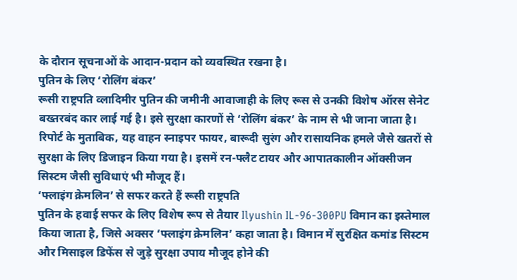के दौरान सूचनाओं के आदान-प्रदान को व्यवस्थित रखना है।
पुतिन के लिए ‘रोलिंग बंकर’
रूसी राष्ट्रपति व्लादिमीर पुतिन की जमीनी आवाजाही के लिए रूस से उनकी विशेष ऑरस सेनेट बख्तरबंद कार लाई गई है। इसे सुरक्षा कारणों से ‘रोलिंग बंकर’ के नाम से भी जाना जाता है।
रिपोर्ट के मुताबिक, यह वाहन स्नाइपर फायर, बारूदी सुरंग और रासायनिक हमले जैसे खतरों से सुरक्षा के लिए डिजाइन किया गया है। इसमें रन-फ्लैट टायर और आपातकालीन ऑक्सीजन सिस्टम जैसी सुविधाएं भी मौजूद हैं।
‘फ्लाइंग क्रेमलिन’ से सफर करते हैं रूसी राष्ट्रपति
पुतिन के हवाई सफर के लिए विशेष रूप से तैयार Ilyushin IL-96-300PU विमान का इस्तेमाल किया जाता है, जिसे अक्सर ‘फ्लाइंग क्रेमलिन’ कहा जाता है। विमान में सुरक्षित कमांड सिस्टम और मिसाइल डिफेंस से जुड़े सुरक्षा उपाय मौजूद होने की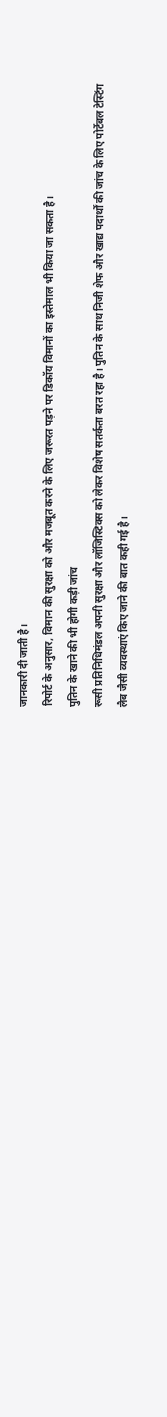जानकारी दी जाती है।
रिपोर्ट के अनुसार, विमान की सुरक्षा को और मजबूत करने के लिए जरूरत पड़ने पर डिकॉय विमानों का इस्तेमाल भी किया जा सकता है।
पुतिन के खाने की भी होगी कड़ी जांच
रूसी प्रतिनिधिमंडल अपनी सुरक्षा और लॉजिस्टिक्स को लेकर विशेष सतर्कता बरत रहा है। पुतिन के साथ निजी शेफ और खाद्य पदार्थों की जांच के लिए पोर्टेबल टेस्टिंग लैब जैसी व्यवस्थाएं किए जाने की बात कही गई है।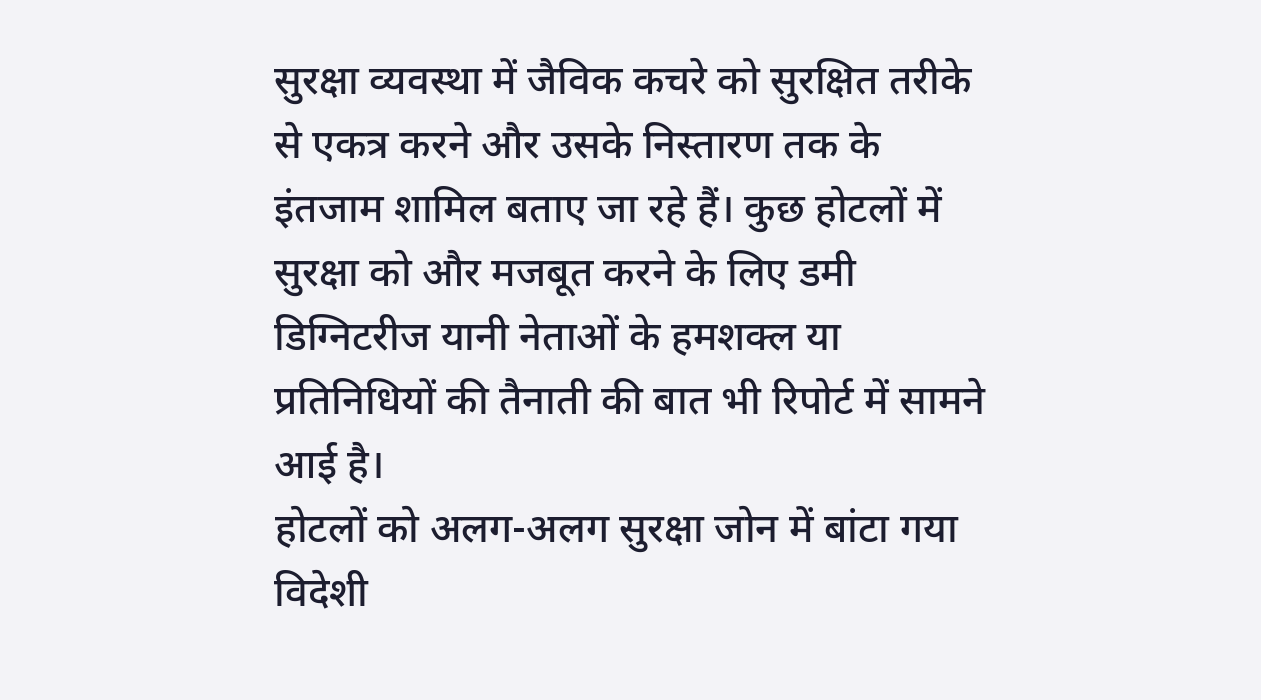सुरक्षा व्यवस्था में जैविक कचरे को सुरक्षित तरीके से एकत्र करने और उसके निस्तारण तक के इंतजाम शामिल बताए जा रहे हैं। कुछ होटलों में सुरक्षा को और मजबूत करने के लिए डमी डिग्निटरीज यानी नेताओं के हमशक्ल या प्रतिनिधियों की तैनाती की बात भी रिपोर्ट में सामने आई है।
होटलों को अलग-अलग सुरक्षा जोन में बांटा गया
विदेशी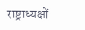राष्ट्राध्यक्षों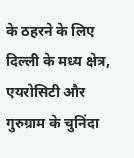के ठहरने के लिए दिल्ली के मध्य क्षेत्र, एयरोसिटी और गुरुग्राम के चुनिंदा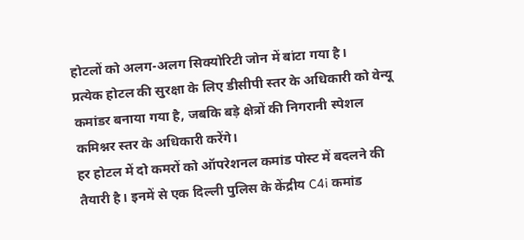होटलों को अलग-अलग सिक्योरिटी जोन में बांटा गया है।
प्रत्येक होटल की सुरक्षा के लिए डीसीपी स्तर के अधिकारी को वेन्यू कमांडर बनाया गया है, जबकि बड़े क्षेत्रों की निगरानी स्पेशल कमिश्नर स्तर के अधिकारी करेंगे।
हर होटल में दो कमरों को ऑपरेशनल कमांड पोस्ट में बदलने की तैयारी है। इनमें से एक दिल्ली पुलिस के केंद्रीय C4i कमांड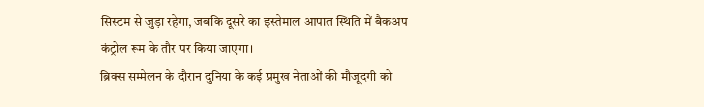सिस्टम से जुड़ा रहेगा, जबकि दूसरे का इस्तेमाल आपात स्थिति में बैकअप कंट्रोल रूम के तौर पर किया जाएगा।
ब्रिक्स सम्मेलन के दौरान दुनिया के कई प्रमुख नेताओं की मौजूदगी को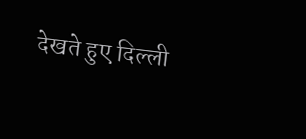देखते हुए दिल्ली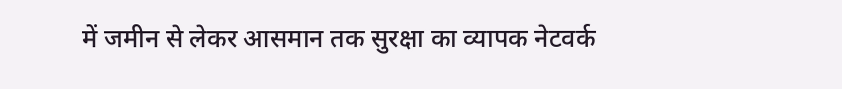में जमीन से लेकर आसमान तक सुरक्षा का व्यापक नेटवर्क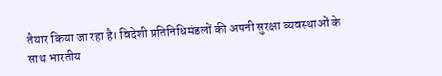तैयार किया जा रहा है। विदेशी प्रतिनिधिमंडलों की अपनी सुरक्षा व्यवस्थाओं के साथ भारतीय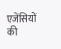एजेंसियों की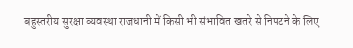बहुस्तरीय सुरक्षा व्यवस्था राजधानी में किसी भी संभावित खतरे से निपटने के लिए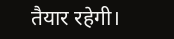तैयार रहेगी।